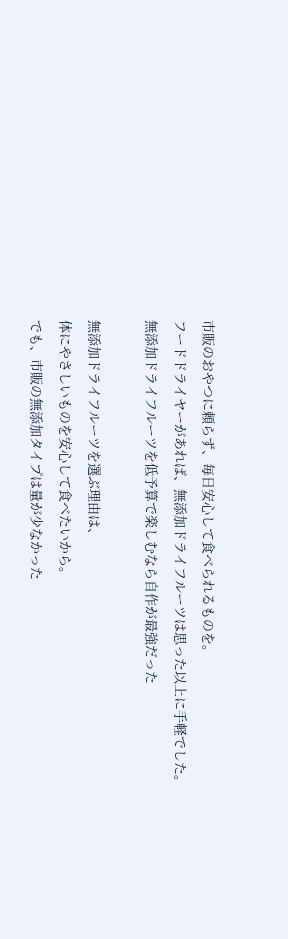市販のおやつに頼らず、毎日安心して食べられるものを。
フードドライヤーがあれば、無添加ドライフルーツは思った以上に手軽でした。
無添加ドライフルーツを低予算で楽しむなら自作が最強だった

無添加ドライフルーツを選ぶ理由は、
体にやさしいものを安心して食べたいから。
でも、市販の無添加タイプは量が少なかった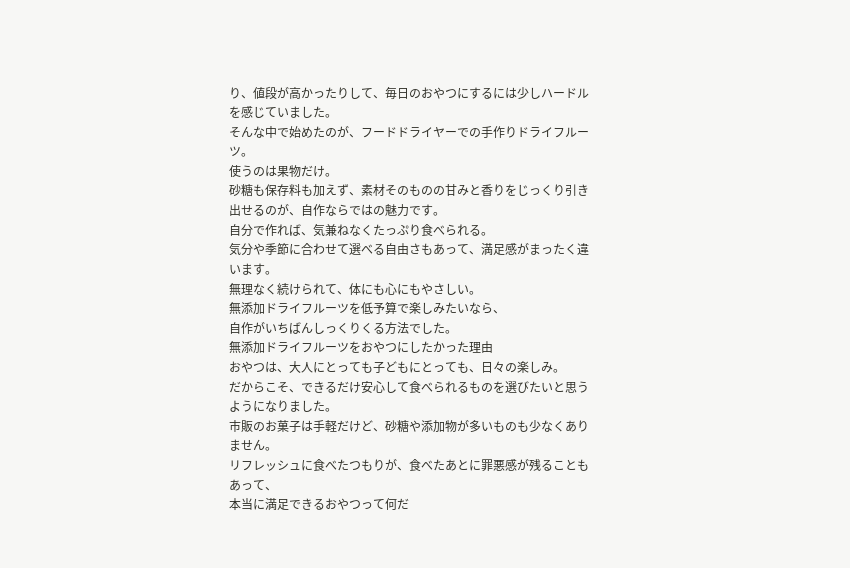り、値段が高かったりして、毎日のおやつにするには少しハードルを感じていました。
そんな中で始めたのが、フードドライヤーでの手作りドライフルーツ。
使うのは果物だけ。
砂糖も保存料も加えず、素材そのものの甘みと香りをじっくり引き出せるのが、自作ならではの魅力です。
自分で作れば、気兼ねなくたっぷり食べられる。
気分や季節に合わせて選べる自由さもあって、満足感がまったく違います。
無理なく続けられて、体にも心にもやさしい。
無添加ドライフルーツを低予算で楽しみたいなら、
自作がいちばんしっくりくる方法でした。
無添加ドライフルーツをおやつにしたかった理由
おやつは、大人にとっても子どもにとっても、日々の楽しみ。
だからこそ、できるだけ安心して食べられるものを選びたいと思うようになりました。
市販のお菓子は手軽だけど、砂糖や添加物が多いものも少なくありません。
リフレッシュに食べたつもりが、食べたあとに罪悪感が残ることもあって、
本当に満足できるおやつって何だ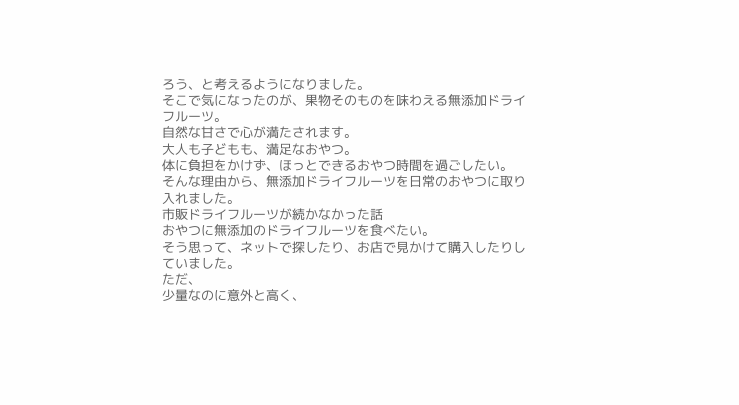ろう、と考えるようになりました。
そこで気になったのが、果物そのものを味わえる無添加ドライフルーツ。
自然な甘さで心が満たされます。
大人も子どもも、満足なおやつ。
体に負担をかけず、ほっとできるおやつ時間を過ごしたい。
そんな理由から、無添加ドライフルーツを日常のおやつに取り入れました。
市販ドライフルーツが続かなかった話
おやつに無添加のドライフルーツを食べたい。
そう思って、ネットで探したり、お店で見かけて購入したりしていました。
ただ、
少量なのに意外と高く、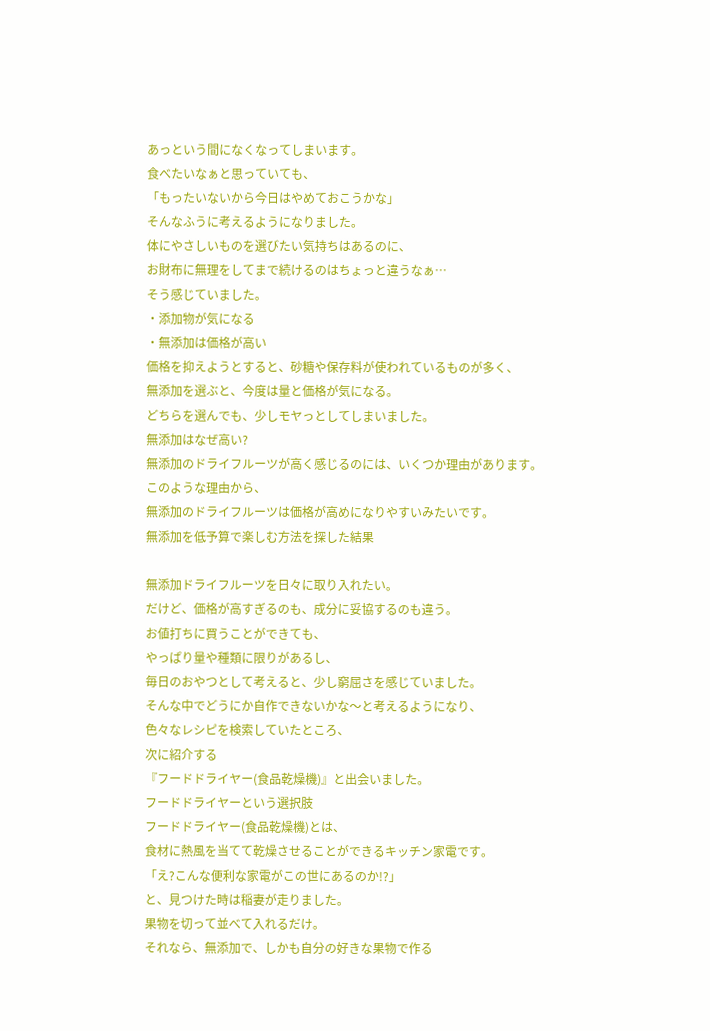あっという間になくなってしまいます。
食べたいなぁと思っていても、
「もったいないから今日はやめておこうかな」
そんなふうに考えるようになりました。
体にやさしいものを選びたい気持ちはあるのに、
お財布に無理をしてまで続けるのはちょっと違うなぁ…
そう感じていました。
・添加物が気になる
・無添加は価格が高い
価格を抑えようとすると、砂糖や保存料が使われているものが多く、
無添加を選ぶと、今度は量と価格が気になる。
どちらを選んでも、少しモヤっとしてしまいました。
無添加はなぜ高い?
無添加のドライフルーツが高く感じるのには、いくつか理由があります。
このような理由から、
無添加のドライフルーツは価格が高めになりやすいみたいです。
無添加を低予算で楽しむ方法を探した結果

無添加ドライフルーツを日々に取り入れたい。
だけど、価格が高すぎるのも、成分に妥協するのも違う。
お値打ちに買うことができても、
やっぱり量や種類に限りがあるし、
毎日のおやつとして考えると、少し窮屈さを感じていました。
そんな中でどうにか自作できないかな〜と考えるようになり、
色々なレシピを検索していたところ、
次に紹介する
『フードドライヤー(食品乾燥機)』と出会いました。
フードドライヤーという選択肢
フードドライヤー(食品乾燥機)とは、
食材に熱風を当てて乾燥させることができるキッチン家電です。
「え?こんな便利な家電がこの世にあるのか!?」
と、見つけた時は稲妻が走りました。
果物を切って並べて入れるだけ。
それなら、無添加で、しかも自分の好きな果物で作る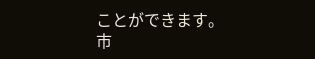ことができます。
市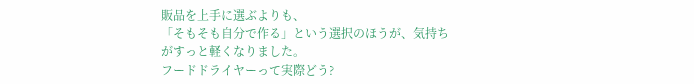販品を上手に選ぶよりも、
「そもそも自分で作る」という選択のほうが、気持ちがすっと軽くなりました。
フードドライヤーって実際どう?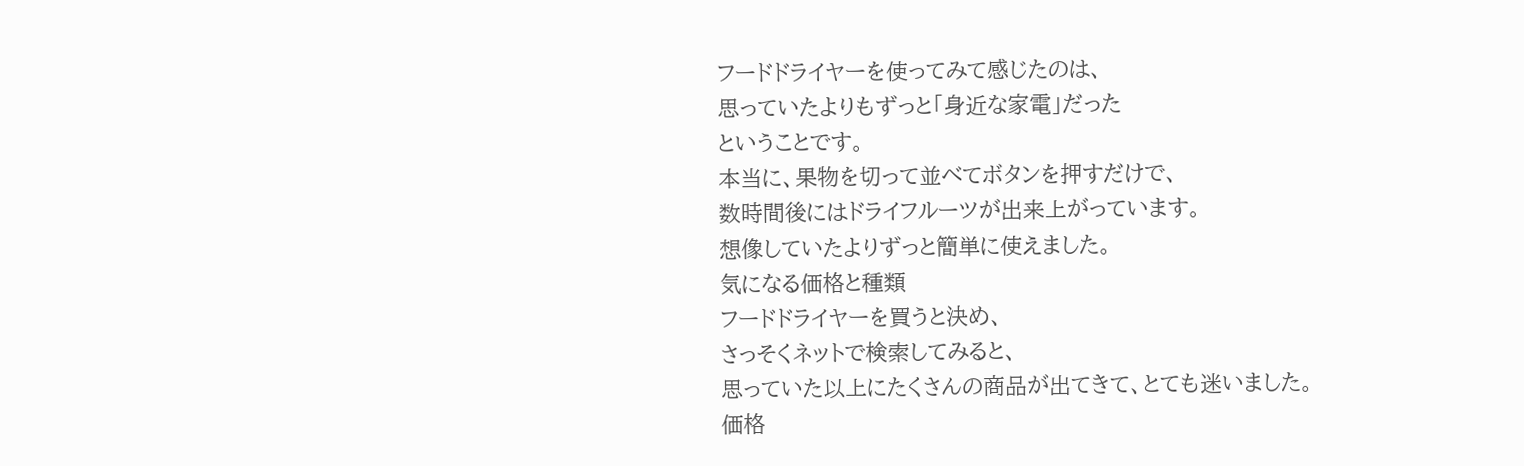フードドライヤーを使ってみて感じたのは、
思っていたよりもずっと「身近な家電」だった
ということです。
本当に、果物を切って並べてボタンを押すだけで、
数時間後にはドライフルーツが出来上がっています。
想像していたよりずっと簡単に使えました。
気になる価格と種類
フードドライヤーを買うと決め、
さっそくネットで検索してみると、
思っていた以上にたくさんの商品が出てきて、とても迷いました。
価格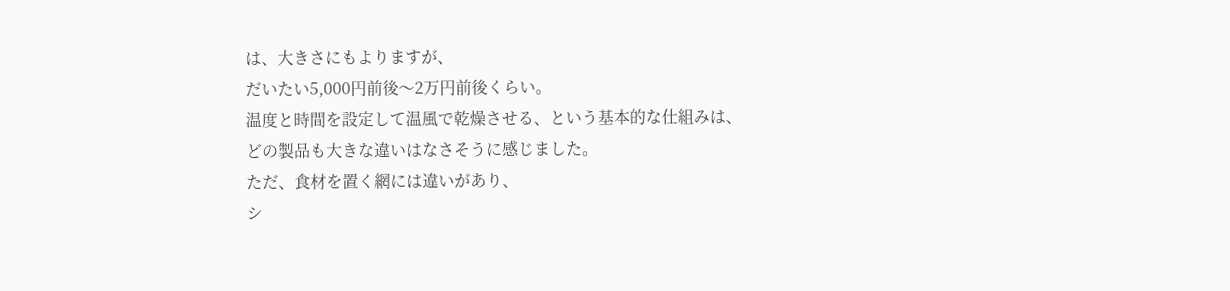は、大きさにもよりますが、
だいたい5,000円前後〜2万円前後くらい。
温度と時間を設定して温風で乾燥させる、という基本的な仕組みは、
どの製品も大きな違いはなさそうに感じました。
ただ、食材を置く網には違いがあり、
シ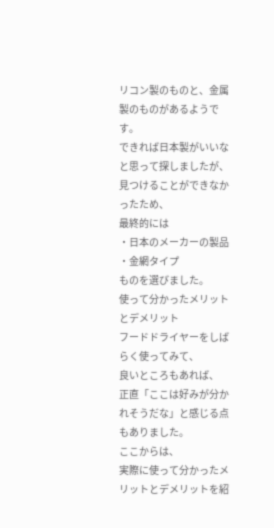リコン製のものと、金属製のものがあるようです。
できれば日本製がいいなと思って探しましたが、
見つけることができなかったため、
最終的には
・日本のメーカーの製品
・金網タイプ
ものを選びました。
使って分かったメリットとデメリット
フードドライヤーをしばらく使ってみて、
良いところもあれば、
正直「ここは好みが分かれそうだな」と感じる点もありました。
ここからは、
実際に使って分かったメリットとデメリットを紹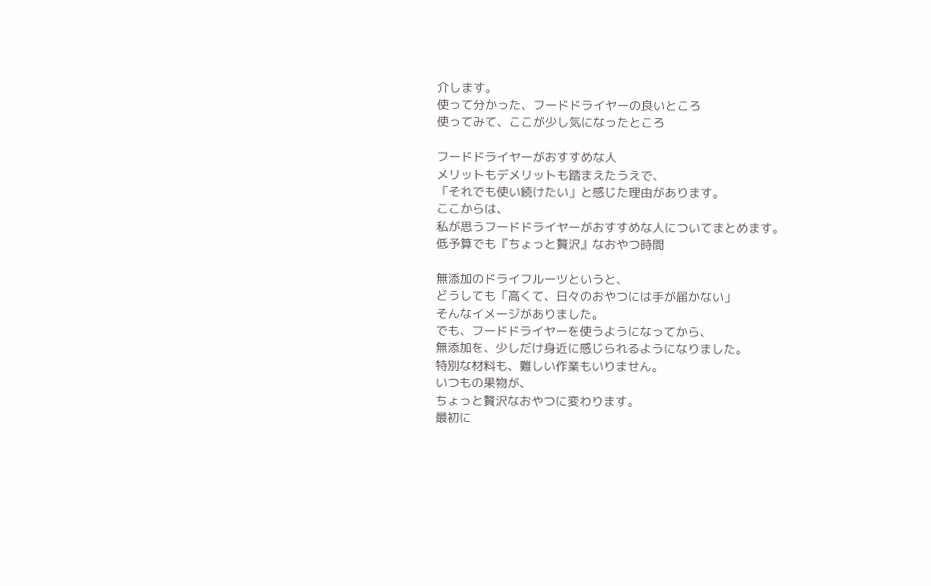介します。
使って分かった、フードドライヤーの良いところ
使ってみて、ここが少し気になったところ

フードドライヤーがおすすめな人
メリットもデメリットも踏まえたうえで、
「それでも使い続けたい」と感じた理由があります。
ここからは、
私が思うフードドライヤーがおすすめな人についてまとめます。
低予算でも『ちょっと贅沢』なおやつ時間

無添加のドライフルーツというと、
どうしても「高くて、日々のおやつには手が届かない」
そんなイメージがありました。
でも、フードドライヤーを使うようになってから、
無添加を、少しだけ身近に感じられるようになりました。
特別な材料も、難しい作業もいりません。
いつもの果物が、
ちょっと贅沢なおやつに変わります。
最初に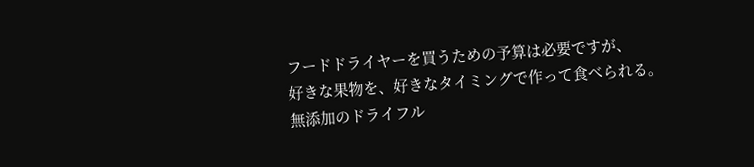フードドライヤーを買うための予算は必要ですが、
好きな果物を、好きなタイミングで作って食べられる。
無添加のドライフル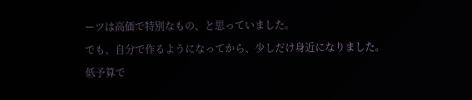ーツは高価で特別なもの、と思っていました。
でも、自分で作るようになってから、少しだけ身近になりました。
低予算で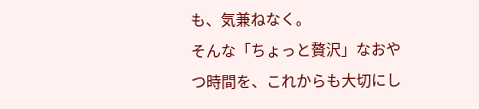も、気兼ねなく。
そんな「ちょっと贅沢」なおやつ時間を、これからも大切にし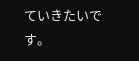ていきたいです。